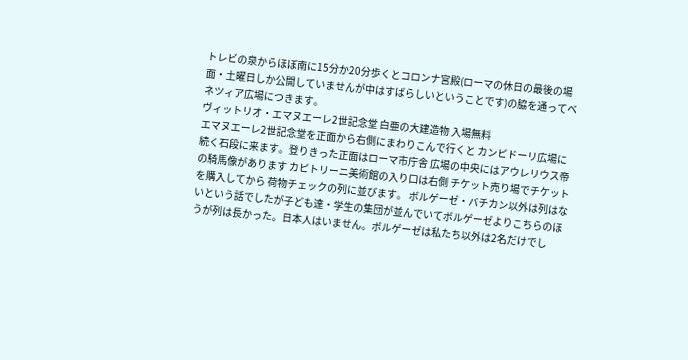トレビの泉からほぼ南に15分か20分歩くとコロンナ宮殿(ローマの休日の最後の場面・土曜日しか公開していませんが中はすばらしいということです)の脇を通ってベネツィア広場につきます。
ヴィットリオ・エマヌエーレ2世記念堂 白亜の大建造物 入場無料
エマヌエーレ2世記念堂を正面から右側にまわりこんで行くと カンピドーリ広場に続く石段に来ます。登りきった正面はローマ市庁舎 広場の中央にはアウレリウス帝の騎馬像があります カピトリーニ美術館の入り口は右側 チケット売り場でチケットを購入してから 荷物チェックの列に並びます。 ボルゲーゼ・バチカン以外は列はないという話でしたが子ども達・学生の集団が並んでいてボルゲーゼよりこちらのほうが列は長かった。日本人はいません。ボルゲーゼは私たち以外は2名だけでし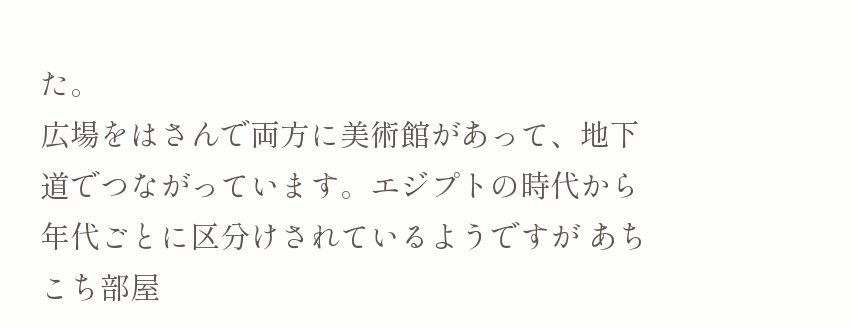た。
広場をはさんで両方に美術館があって、地下道でつながっています。エジプトの時代から年代ごとに区分けされているようですが あちこち部屋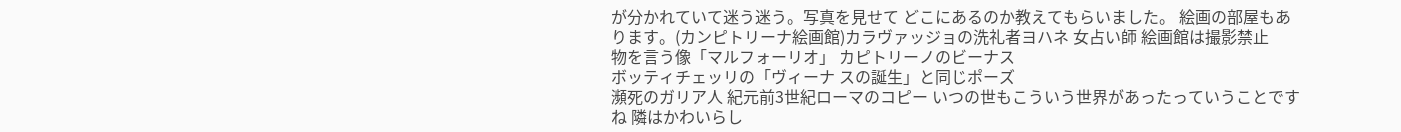が分かれていて迷う迷う。写真を見せて どこにあるのか教えてもらいました。 絵画の部屋もあります。(カンピトリーナ絵画館)カラヴァッジョの洗礼者ヨハネ 女占い師 絵画館は撮影禁止
物を言う像「マルフォーリオ」 カピトリーノのビーナス
ボッティチェッリの「ヴィーナ スの誕生」と同じポーズ
瀕死のガリア人 紀元前3世紀ローマのコピー いつの世もこういう世界があったっていうことですね 隣はかわいらし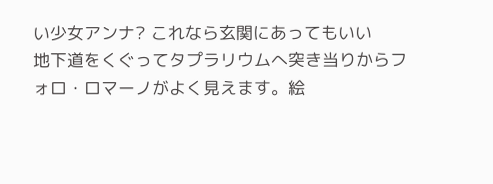い少女アンナ? これなら玄関にあってもいい
地下道をくぐってタプラリウムへ突き当りからフォロ・ロマーノがよく見えます。絵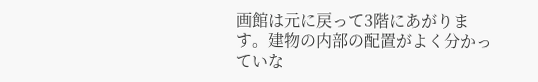画館は元に戻って3階にあがります。建物の内部の配置がよく分かっていな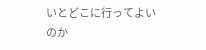いとどこに行ってよいのか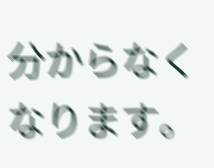分からなくなります。